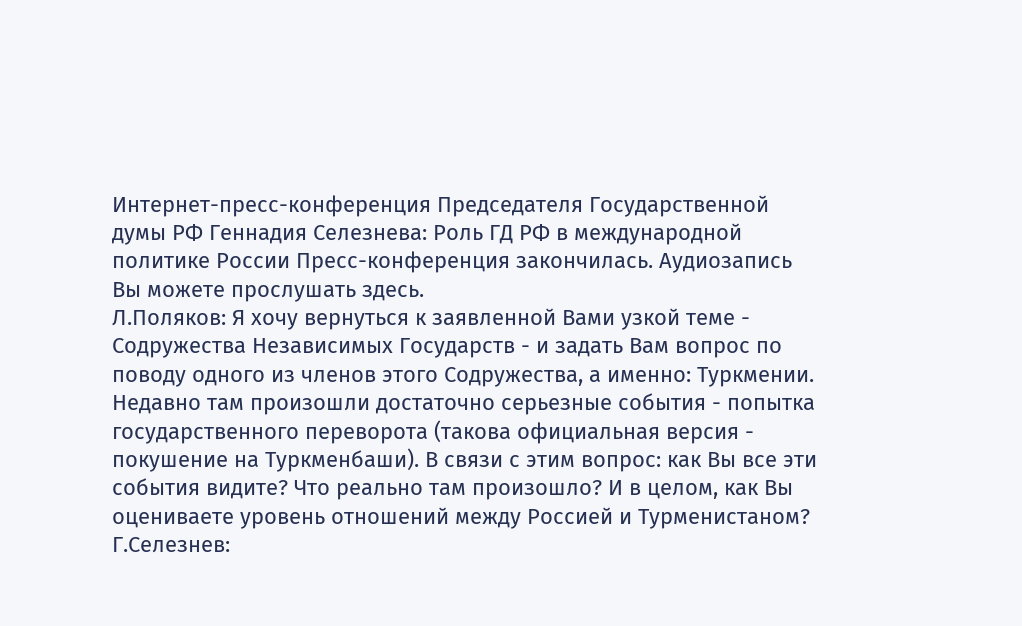Интернет-пресс-конференция Председателя Государственной думы РФ Геннадия Селезнева: Роль ГД РФ в международной политике России Пресс-конференция закончилась. Аудиозапись Вы можете прослушать здесь.
Л.Поляков: Я хочу вернуться к заявленной Вами узкой теме - Содружества Независимых Государств - и задать Вам вопрос по поводу одного из членов этого Содружества, а именно: Туркмении. Недавно там произошли достаточно серьезные события - попытка государственного переворота (такова официальная версия - покушение на Туркменбаши). В связи с этим вопрос: как Вы все эти события видите? Что реально там произошло? И в целом, как Вы оцениваете уровень отношений между Россией и Турменистаном? Г.Селезнев: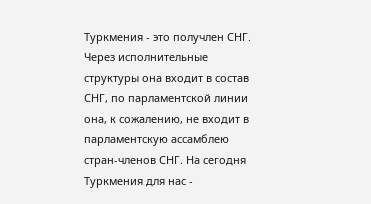Туркмения - это получлен СНГ. Через исполнительные структуры она входит в состав СНГ, по парламентской линии она, к сожалению, не входит в парламентскую ассамблею стран-членов СНГ. На сегодня Туркмения для нас -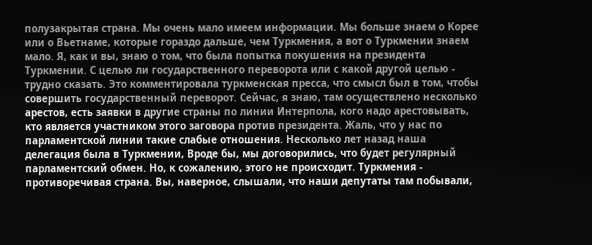полузакрытая страна. Мы очень мало имеем информации. Мы больше знаем о Корее или о Вьетнаме, которые гораздо дальше, чем Туркмения, а вот о Туркмении знаем мало. Я, как и вы, знаю о том, что была попытка покушения на президента Туркмении. С целью ли государственного переворота или с какой другой целью - трудно сказать. Это комментировала туркменская пресса, что смысл был в том, чтобы совершить государственный переворот. Сейчас, я знаю, там осуществлено несколько арестов, есть заявки в другие страны по линии Интерпола, кого надо арестовывать, кто является участником этого заговора против президента. Жаль, что у нас по парламентской линии такие слабые отношения. Несколько лет назад наша делегация была в Туркмении, Вроде бы, мы договорились, что будет регулярный парламентский обмен. Но, к сожалению, этого не происходит. Туркмения - противоречивая страна. Вы, наверное, слышали, что наши депутаты там побывали,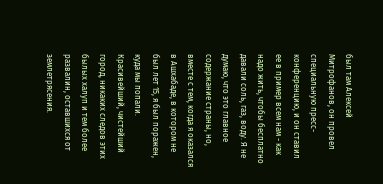был там Алексей Митрофанов, он провел специальную пресс-конференцию, и он ставил ее в пример всем нам - как надо жить, чтобы бесплатно давали соль, газ, воду. Я не думаю, что это главное содержание страны, но, вместе с тем, когда я оказался в Ашхабаде, в котором не был лет 15, я был поражен, куда мы попали. Красивейший, чистейший город, никаких следов этих былых халуп и тем более развалин, оставшихся от землетрясения.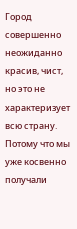Город совершенно неожиданно красив, чист, но это не характеризует всю страну. Потому что мы уже косвенно получали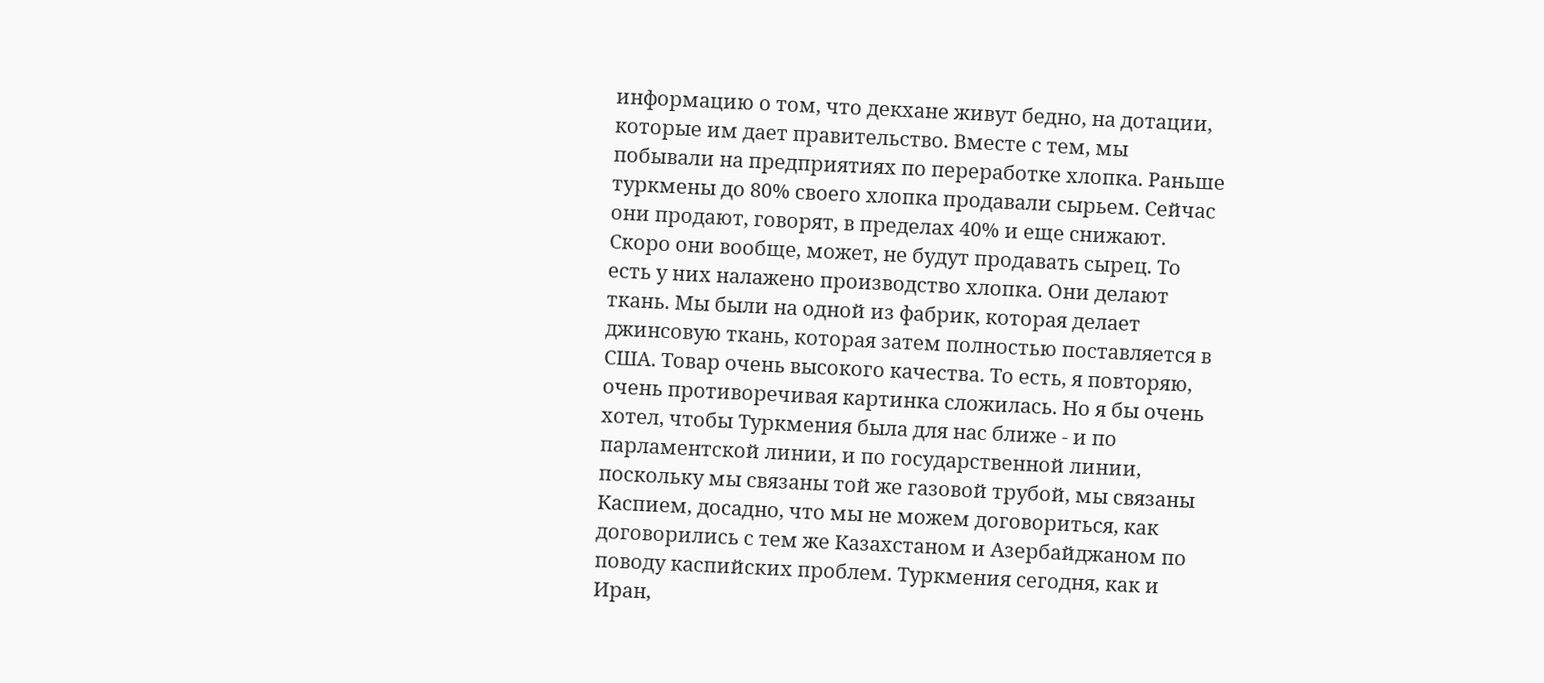информацию о том, что декхане живут бедно, на дотации, которые им дает правительство. Вместе с тем, мы побывали на предприятиях по переработке хлопка. Раньше туркмены до 80% своего хлопка продавали сырьем. Сейчас они продают, говорят, в пределах 40% и еще снижают. Скоро они вообще, может, не будут продавать сырец. То есть у них налажено производство хлопка. Они делают ткань. Мы были на одной из фабрик, которая делает джинсовую ткань, которая затем полностью поставляется в США. Товар очень высокого качества. То есть, я повторяю, очень противоречивая картинка сложилась. Но я бы очень хотел, чтобы Туркмения была для нас ближе - и по парламентской линии, и по государственной линии, поскольку мы связаны той же газовой трубой, мы связаны Каспием, досадно, что мы не можем договориться, как договорились с тем же Казахстаном и Азербайджаном по поводу каспийских проблем. Туркмения сегодня, как и Иран,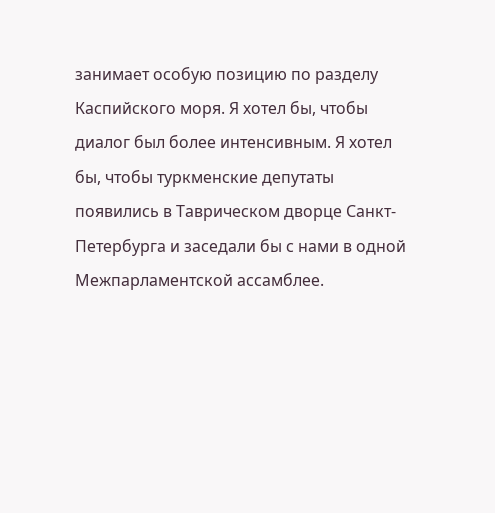занимает особую позицию по разделу Каспийского моря. Я хотел бы, чтобы диалог был более интенсивным. Я хотел бы, чтобы туркменские депутаты появились в Таврическом дворце Санкт-Петербурга и заседали бы с нами в одной Межпарламентской ассамблее.